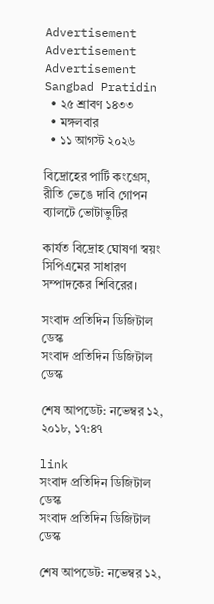Advertisement
Advertisement
Advertisement
Sangbad Pratidin
  • ২৫ শ্রাবণ ১৪৩৩
  • মঙ্গলবার
  • ১১ আগস্ট ২০২৬

বিদ্রোহের পার্টি কংগ্রেস, রীতি ভেঙে দাবি গোপন ব্যালটে ভোটাভুটির

কার্যত বিদ্রোহ ঘোষণা স্বয়ং সিপিএমের সাধারণ সম্পাদকের শিবিরের।

সংবাদ প্রতিদিন ডিজিটাল ডেস্ক
সংবাদ প্রতিদিন ডিজিটাল ডেস্ক

শেষ আপডেট: নভেম্বর ১২, ২০১৮, ১৭:৪৭

link
সংবাদ প্রতিদিন ডিজিটাল ডেস্ক
সংবাদ প্রতিদিন ডিজিটাল ডেস্ক

শেষ আপডেট: নভেম্বর ১২,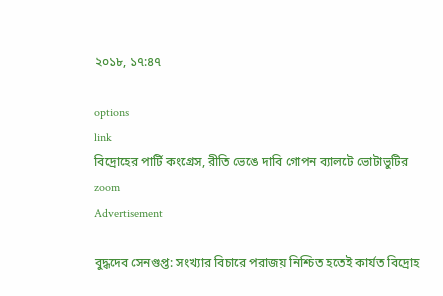২০১৮, ১৭:৪৭

options
link
বিদ্রোহের পার্টি কংগ্রেস, রীতি ভেঙে দাবি গোপন ব্যালটে ভোটাভুটির zoom
Advertisement

বুদ্ধদেব সেনগুপ্ত: সংখ্যার বিচারে পরাজয় নিশ্চিত হতেই কার্যত বিদ্রোহ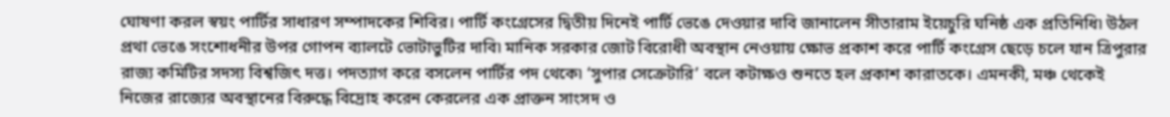ঘোষণা করল স্বয়ং পার্টির সাধারণ সম্পাদকের শিবির। পার্টি কংগ্রেসের দ্বিতীয় দিনেই পার্টি ভেঙে দেওয়ার দাবি জানালেন সীতারাম ইয়েচুরি ঘনিষ্ঠ এক প্রতিনিধি৷ উঠল প্রথা ভেঙে সংশোধনীর উপর গোপন ব্যালটে ভোটাভুটির দাবি৷ মানিক সরকার জোট বিরোধী অবস্থান নেওয়ায় ক্ষোভ প্রকাশ করে পার্টি কংগ্রেস ছেড়ে চলে যান ত্রিপুরার রাজ্য কমিটির সদস্য বিশ্বজিৎ দত্ত। পদত্যাগ করে বসলেন পার্টির পদ থেকে৷ ‘সুপার সেক্রেটারি’ বলে কটাক্ষও শুনতে হল প্রকাশ কারাতকে। এমনকী, মঞ্চ থেকেই নিজের রাজ্যের অবস্থানের বিরুদ্ধে বিদ্রোহ করেন কেরলের এক প্রাক্তন সাংসদ ও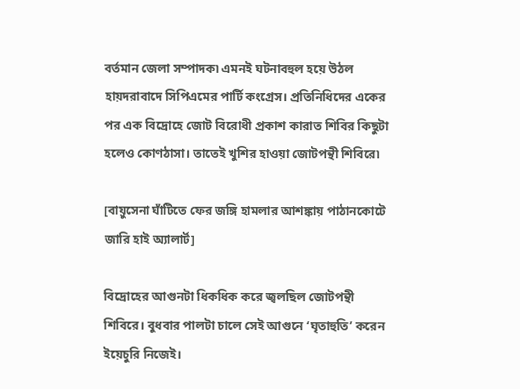বর্তমান জেলা সম্পাদক৷ এমনই ঘটনাবহুল হয়ে উঠল হায়দরাবাদে সিপিএমের পার্টি কংগ্রেস। প্রতিনিধিদের একের পর এক বিদ্রোহে জোট বিরোধী প্রকাশ কারাত শিবির কিছুটা হলেও কোণঠাসা। তাতেই খুশির হাওয়া জোটপন্থী শিবিরে৷

[বায়ুসেনা ঘাঁটিতে ফের জঙ্গি হামলার আশঙ্কায় পাঠানকোটে জারি হাই অ্যালার্ট]

বিদ্রোহের আগুনটা ধিকধিক করে জ্বলছিল জোটপন্থী শিবিরে। বুধবার পালটা চালে সেই আগুনে ‘ঘৃতাহুতি’ করেন ইয়েচুরি নিজেই।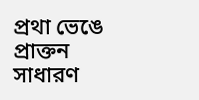প্রথা ভেঙে প্রাক্তন সাধারণ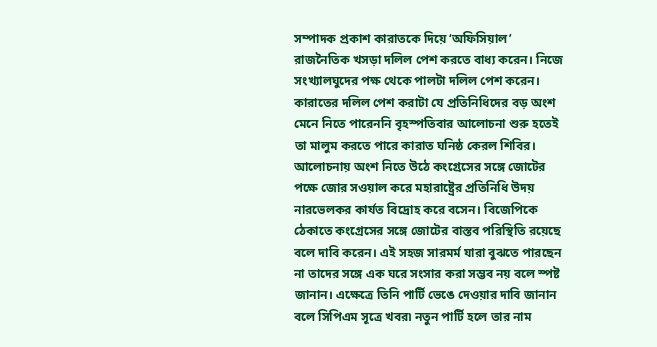সম্পাদক প্রকাশ কারাতকে দিয়ে ‘অফিসিয়াল’ রাজনৈতিক খসড়া দলিল পেশ করতে বাধ্য করেন। নিজে সংখ্যালঘুদের পক্ষ থেকে পালটা দলিল পেশ করেন। কারাতের দলিল পেশ করাটা যে প্রতিনিধিদের বড় অংশ মেনে নিতে পারেননি বৃহস্পতিবার আলোচনা শুরু হতেই তা মালুম করতে পারে কারাত ঘনিষ্ঠ কেরল শিবির। আলোচনায় অংশ নিতে উঠে কংগ্রেসের সঙ্গে জোটের পক্ষে জোর সওয়াল করে মহারাষ্ট্রের প্রতিনিধি উদয় নারভেলকর কার্যত বিদ্রোহ করে বসেন। বিজেপিকে ঠেকাতে কংগ্রেসের সঙ্গে জোটের বাস্তব পরিস্থিতি রয়েছে বলে দাবি করেন। এই সহজ সারমর্ম যারা বুঝতে পারছেন না তাদের সঙ্গে এক ঘরে সংসার করা সম্ভব নয় বলে স্পষ্ট জানান। এক্ষেত্রে তিনি পার্টি ভেঙে দেওয়ার দাবি জানান বলে সিপিএম সূত্রে খবর৷ নতুন পার্টি হলে তার নাম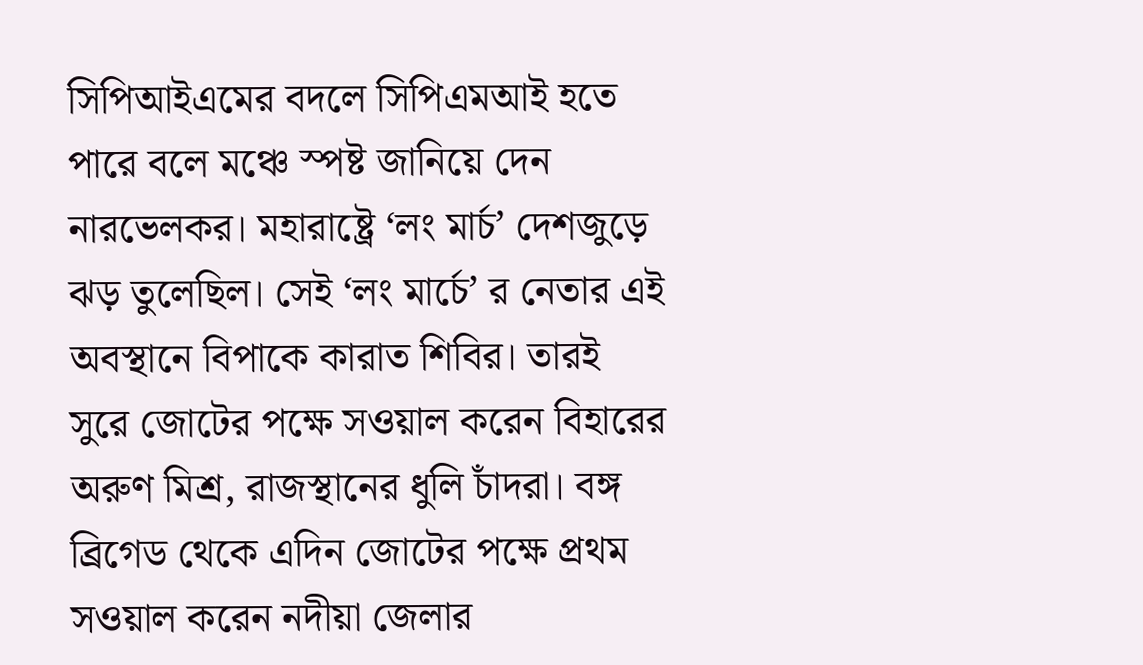সিপিআইএমের বদলে সিপিএমআই হতে পারে বলে মঞ্চে স্পষ্ট জানিয়ে দেন নারভেলকর। মহারাষ্ট্রে ‘লং মার্চ’ দেশজুড়ে ঝড় তুলেছিল। সেই ‘লং মার্চে’ র নেতার এই অবস্থানে বিপাকে কারাত শিবির। তারই সুরে জোটের পক্ষে সওয়াল করেন বিহারের অরুণ মিশ্র, রাজস্থানের ধুলি চাঁদরা। বঙ্গ ব্রিগেড থেকে এদিন জোটের পক্ষে প্রথম সওয়াল করেন নদীয়া জেলার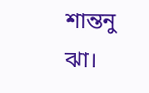শান্তনু ঝা।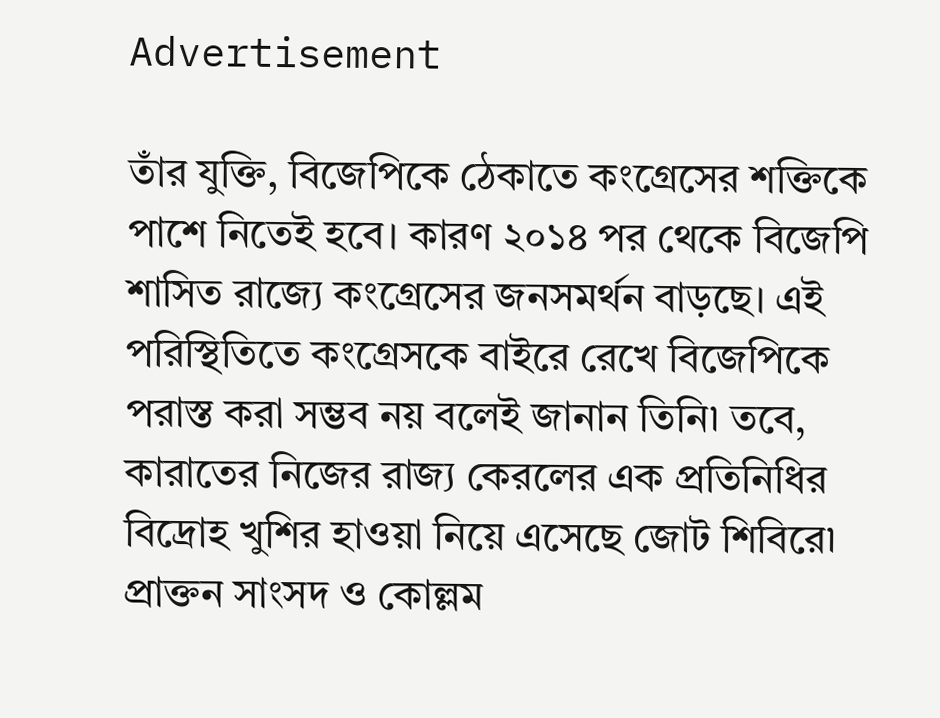Advertisement

তাঁর যুক্তি, বিজেপিকে ঠেকাতে কংগ্রেসের শক্তিকে পাশে নিতেই হবে। কারণ ২০১৪ পর থেকে বিজেপি শাসিত রাজ্যে কংগ্রেসের জনসমর্থন বাড়ছে। এই পরিস্থিতিতে কংগ্রেসকে বাইরে রেখে বিজেপিকে পরাস্ত করা সম্ভব নয় বলেই জানান তিনি৷ তবে, কারাতের নিজের রাজ্য কেরলের এক প্রতিনিধির বিদ্রোহ খুশির হাওয়া নিয়ে এসেছে জোট শিবিরে৷ প্রাক্তন সাংসদ ও কোল্লম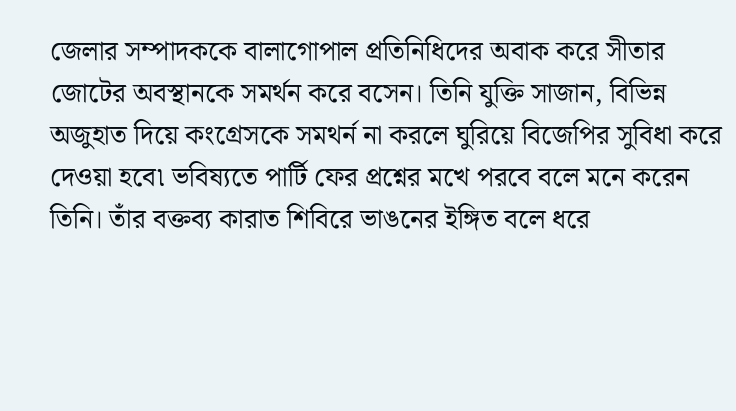জেলার সম্পাদককে বালাগোপাল প্রতিনিধিদের অবাক করে সীতার জোটের অবস্থানকে সমর্থন করে বসেন। তিনি যুক্তি সাজান, বিভিন্ন অজুহাত দিয়ে কংগ্রেসকে সমথর্ন না করলে ঘুরিয়ে বিজেপির সুবিধা করে দেওয়া হবে৷ ভবিষ্যতে পার্টি ফের প্রশ্নের মখে পরবে বলে মনে করেন তিনি। তাঁর বক্তব্য কারাত শিবিরে ভাঙনের ইঙ্গিত বলে ধরে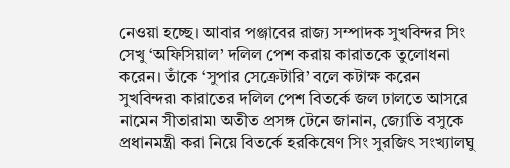নেওয়া হচ্ছে। আবার পঞ্জাবের রাজ্য সম্পাদক সুখবিন্দর সিং সেখু ‘অফিসিয়াল’ দলিল পেশ করায় কারাতকে তুলোধনা করেন। তাঁকে ‘সুপার সেক্রেটারি’ বলে কটাক্ষ করেন সুখবিন্দর৷ কারাতের দলিল পেশ বিতর্কে জল ঢালতে আসরে নামেন সীতারাম৷ অতীত প্রসঙ্গ টেনে জানান, জ্যোতি বসুকে প্রধানমন্ত্রী করা নিয়ে বিতর্কে হরকিষেণ সিং সুরজিৎ সংখ্যালঘু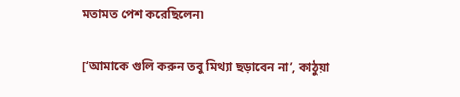মতামত পেশ করেছিলেন৷

[‘আমাকে গুলি করুন তবু মিথ্যা ছড়াবেন না’, কাঠুয়া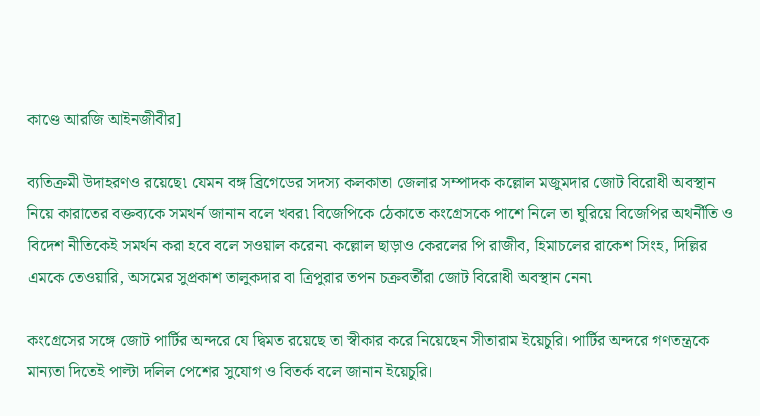কাণ্ডে আরজি আইনজীবীর]

ব্যতিক্রমী উদাহরণও রয়েছে৷ যেমন বঙ্গ ব্রিগেডের সদস্য কলকাতা জেলার সম্পাদক কল্লোল মজুমদার জোট বিরোধী অবস্থান নিয়ে কারাতের বক্তব্যকে সমথর্ন জানান বলে খবর৷ বিজেপিকে ঠেকাতে কংগ্রেসকে পাশে নিলে তা ঘুরিয়ে বিজেপির অথর্নীতি ও বিদেশ নীতিকেই সমর্থন করা হবে বলে সওয়াল করেন৷ কল্লোল ছাড়াও কেরলের পি রাজীব, হিমাচলের রাকেশ সিংহ, দিল্লির এমকে তেওয়ারি, অসমের সুপ্রকাশ তালুকদার বা ত্রিপুরার তপন চক্রবর্তীরা জোট বিরোধী অবস্থান নেন৷

কংগ্রেসের সঙ্গে জোট পার্টির অন্দরে যে দ্বিমত রয়েছে তা স্বীকার করে নিয়েছেন সীতারাম ইয়েচুরি। পার্টির অন্দরে গণতন্ত্রকে মান্যতা দিতেই পাল্টা দলিল পেশের সুযোগ ও বিতর্ক বলে জানান ইয়েচুরি।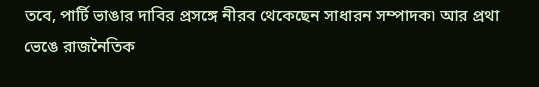তবে, পার্টি ভাঙার দাবির প্রসঙ্গে নীরব থেকেছেন সাধারন সম্পাদক৷ আর প্রথা ভেঙে রাজনৈতিক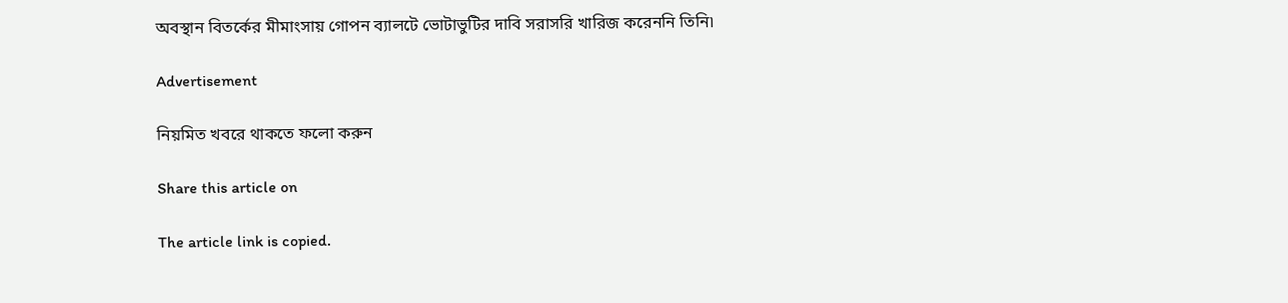অবস্থান বিতর্কের মীমাংসায় গোপন ব্যালটে ভোটাভুটির দাবি সরাসরি খারিজ করেননি তিনি৷

Advertisement

নিয়মিত খবরে থাকতে ফলো করুন

Share this article on

The article link is copied.